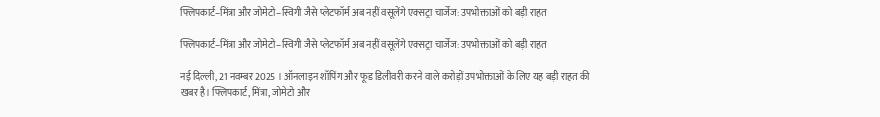फ्लिपकार्ट–मिंत्रा और जोमेटो–स्विगी जैसे प्लेटफॉर्म अब नहीं वसूलेंगे एक्सट्रा चार्जेज: उपभोक्ताओं को बड़ी राहत

फ्लिपकार्ट–मिंत्रा और जोमेटो–स्विगी जैसे प्लेटफॉर्म अब नहीं वसूलेंगे एक्सट्रा चार्जेज: उपभोक्ताओं को बड़ी राहत

नई दिल्ली, 21 नवम्बर 2025 । ऑनलाइन शॉपिंग और फूड डिलीवरी करने वाले करोड़ों उपभोक्ताओं के लिए यह बड़ी राहत की खबर है। फ्लिपकार्ट, मिंत्रा, जोमेटो और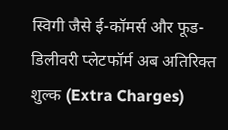स्विगी जैसे ई-कॉमर्स और फूड-डिलीवरी प्लेटफॉर्म अब अतिरिक्त शुल्क (Extra Charges)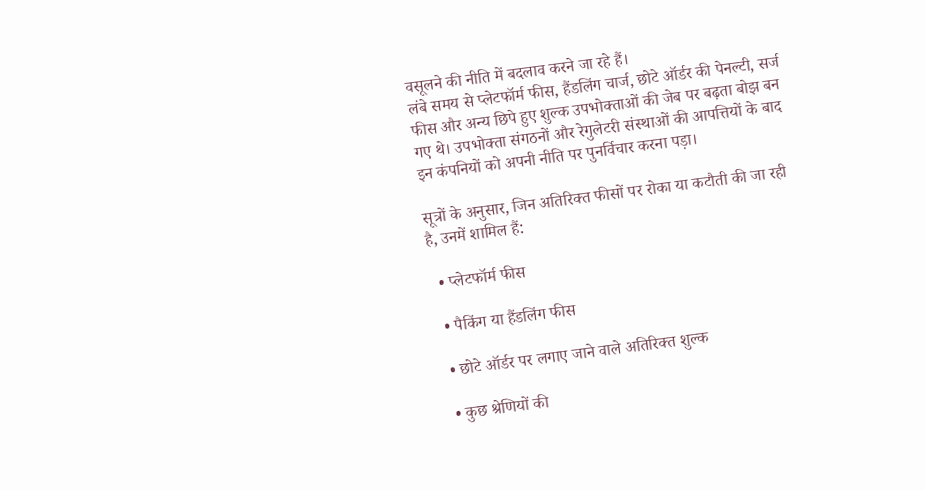वसूलने की नीति में बदलाव करने जा रहे हैं।
लंबे समय से प्लेटफॉर्म फीस, हैंडलिंग चार्ज, छोटे ऑर्डर की पेनल्टी, सर्ज फीस और अन्य छिपे हुए शुल्क उपभोक्ताओं की जेब पर बढ़ता बोझ बन गए थे। उपभोक्ता संगठनों और रेगुलेटरी संस्थाओं की आपत्तियों के बाद इन कंपनियों को अपनी नीति पर पुनर्विचार करना पड़ा।

सूत्रों के अनुसार, जिन अतिरिक्त फीसों पर रोका या कटौती की जा रही है, उनमें शामिल हैं:

  • प्लेटफॉर्म फीस

  • पैकिंग या हैंडलिंग फीस

  • छोटे ऑर्डर पर लगाए जाने वाले अतिरिक्त शुल्क

  • कुछ श्रेणियों की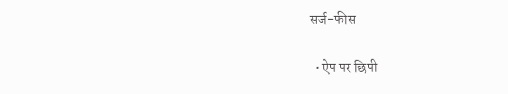सर्ज-फीस

  • ऐप पर छिपी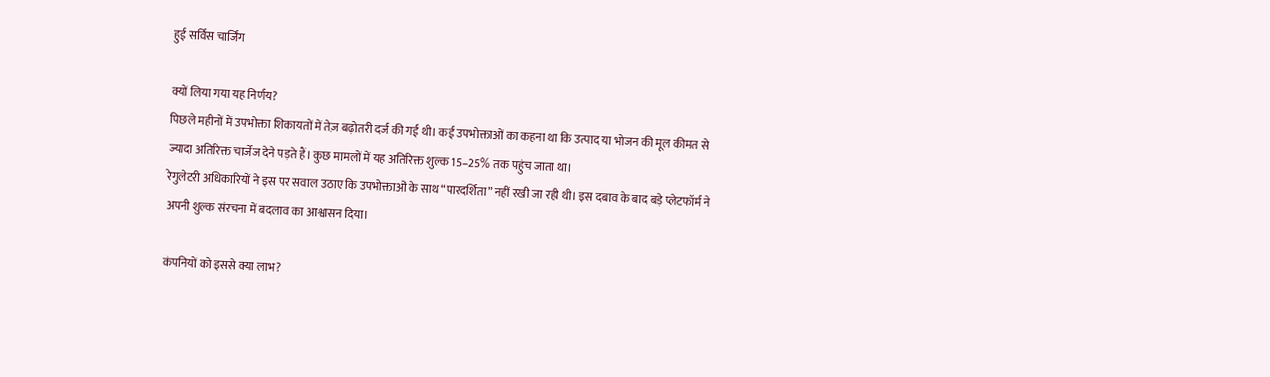हुई सर्विस चार्जिंग

क्यों लिया गया यह निर्णय?
पिछले महीनों में उपभोक्ता शिकायतों में तेज़ बढ़ोतरी दर्ज की गई थी। कई उपभोक्ताओं का कहना था कि उत्पाद या भोजन की मूल कीमत से ज्यादा अतिरिक्त चार्जेज देने पड़ते हैं। कुछ मामलों में यह अतिरिक्त शुल्क 15–25% तक पहुंच जाता था।
रेगुलेटरी अधिकारियों ने इस पर सवाल उठाए कि उपभोक्ताओं के साथ “पारदर्शिता” नहीं रखी जा रही थी। इस दबाव के बाद बड़े प्लेटफॉर्म ने अपनी शुल्क संरचना में बदलाव का आश्वासन दिया।

कंपनियों को इससे क्या लाभ?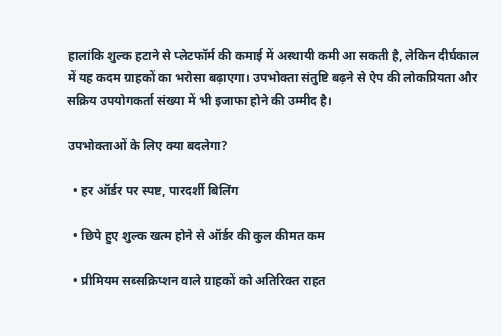हालांकि शुल्क हटाने से प्लेटफॉर्म की कमाई में अस्थायी कमी आ सकती है, लेकिन दीर्घकाल में यह कदम ग्राहकों का भरोसा बढ़ाएगा। उपभोक्ता संतुष्टि बढ़ने से ऐप की लोकप्रियता और सक्रिय उपयोगकर्ता संख्या में भी इजाफा होने की उम्मीद है।

उपभोक्ताओं के लिए क्या बदलेगा?

  • हर ऑर्डर पर स्पष्ट, पारदर्शी बिलिंग

  • छिपे हुए शुल्क खत्म होने से ऑर्डर की कुल कीमत कम

  • प्रीमियम सब्सक्रिप्शन वाले ग्राहकों को अतिरिक्त राहत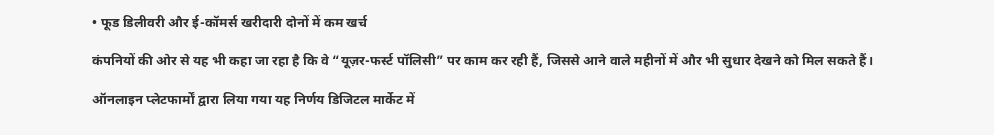• फूड डिलीवरी और ई-कॉमर्स खरीदारी दोनों में कम खर्च

कंपनियों की ओर से यह भी कहा जा रहा है कि वे “यूज़र-फर्स्ट पॉलिसी” पर काम कर रही हैं, जिससे आने वाले महीनों में और भी सुधार देखने को मिल सकते हैं।

ऑनलाइन प्लेटफार्मों द्वारा लिया गया यह निर्णय डिजिटल मार्केट में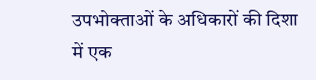उपभोक्ताओं के अधिकारों की दिशा में एक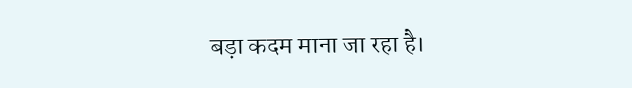बड़ा कदम माना जा रहा है।